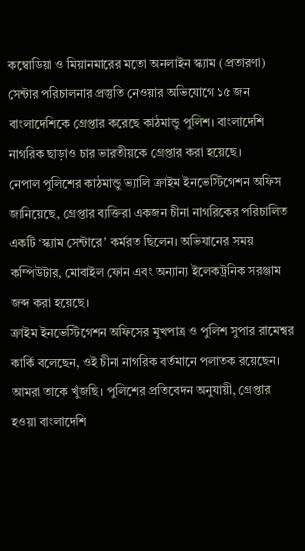কম্বোডিয়া ও মিয়ানমারের মতো অনলাইন স্ক্যাম (প্রতারণা) সেন্টার পরিচালনার প্রস্তুতি নেওয়ার অভিযোগে ১৫ জন বাংলাদেশিকে গ্রেপ্তার করেছে কাঠমান্ডু পুলিশ। বাংলাদেশি নাগরিক ছাড়াও চার ভারতীয়কে গ্রেপ্তার করা হয়েছে।
নেপাল পুলিশের কাঠমান্ডু ভ্যালি ক্রাইম ইনভেস্টিগেশন অফিস জানিয়েছে, গ্রেপ্তার ব্যক্তিরা একজন চীনা নাগরিকের পরিচালিত একটি ‘স্ক্যাম সেন্টারে’ কর্মরত ছিলেন। অভিযানের সময় কম্পিউটার, মোবাইল ফোন এবং অন্যান্য ইলেকট্রনিক সরঞ্জাম জব্দ করা হয়েছে।
ক্রাইম ইনভেস্টিগেশন অফিসের মুখপাত্র ও পুলিশ সুপার রামেশ্বর কার্কি বলেছেন, ওই চীনা নাগরিক বর্তমানে পলাতক রয়েছেন। আমরা তাকে খুঁজছি। পুলিশের প্রতিবেদন অনুযায়ী, গ্রেপ্তার হওয়া বাংলাদেশি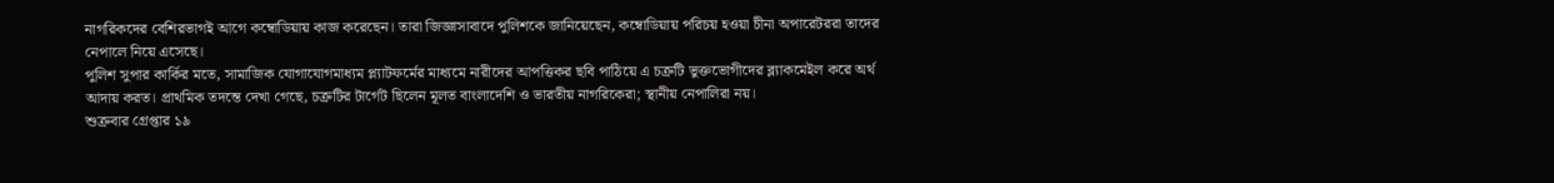নাগরিকদের বেশিরভাগই আগে কম্বোডিয়ায় কাজ করেছেন। তারা জিজ্ঞাসাবাদে পুলিশকে জানিয়েছেন, কম্বোডিয়ায় পরিচয় হওয়া চীনা অপারেটররা তাদের নেপালে নিয়ে এসেছে।
পুলিশ সুপার কার্কির মতে, সামাজিক যোগাযোগমাধ্যম প্ল্যাটফর্মের মাধ্যমে নারীদের আপত্তিকর ছবি পাঠিয়ে এ চক্রটি ভুক্তভোগীদের ব্ল্যাকমেইল করে অর্থ আদায় করত। প্রাথমিক তদন্তে দেখা গেছে, চক্রটির টার্গেট ছিলেন মূলত বাংলাদেশি ও ভারতীয় নাগরিকেরা; স্থানীয় নেপালিরা নয়।
শুক্রবার গ্রেপ্তার ১৯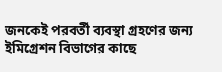জনকেই পরবর্তী ব্যবস্থা গ্রহণের জন্য ইমিগ্রেশন বিভাগের কাছে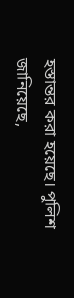হস্তান্তর করা হয়েছে। পুলিশ জানিয়েছে,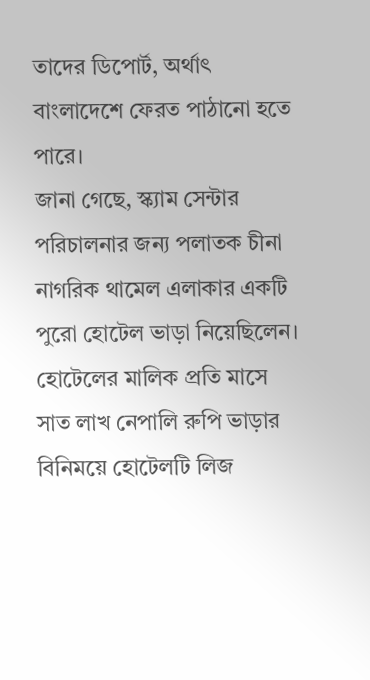তাদের ডিপোর্ট, অর্থাৎ বাংলাদেশে ফেরত পাঠানো হতে পারে।
জানা গেছে, স্ক্যাম সেন্টার পরিচালনার জন্য পলাতক চীনা নাগরিক থামেল এলাকার একটি পুরো হোটেল ভাড়া নিয়েছিলেন। হোটেলের মালিক প্রতি মাসে সাত লাখ নেপালি রুপি ভাড়ার বিনিময়ে হোটেলটি লিজ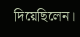দিয়েছিলেন।